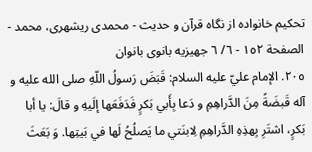تحكيم خانواده از نگاه قرآن و حديث - محمدی ریشهری، محمد - الصفحة ١٥٢ - ٦/ ٦ جهيزيه بانوى بانوان
٢٠٥. الإمام عليّ عليه السلام: قَبَضَ رَسولُ اللّهِ صلى الله عليه و آله قَبضَةً مِنَ الدَّراهِمِ و دَعا بِأَبي بَكرٍ فَدَفَعَها إلَيهِ و قالَ: يا أبا بَكرٍ، اشتَرِ بِهذِهِ الدَّراهِمِ لِابنَتي ما يَصلُحُ لَها في بَيتِها. وَ بَعَثَ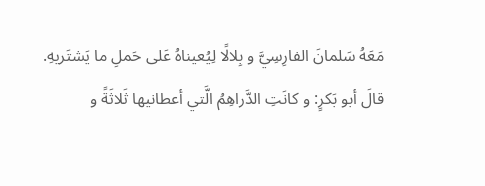مَعَهُ سَلمانَ الفارِسِيَّ و بِلالًا لِيُعيناهُ عَلى حَملِ ما يَشتَريهِ.
قالَ أبو بَكرٍ: و كانَتِ الدَّراهِمُ الَّتي أعطانيها ثَلاثَةً و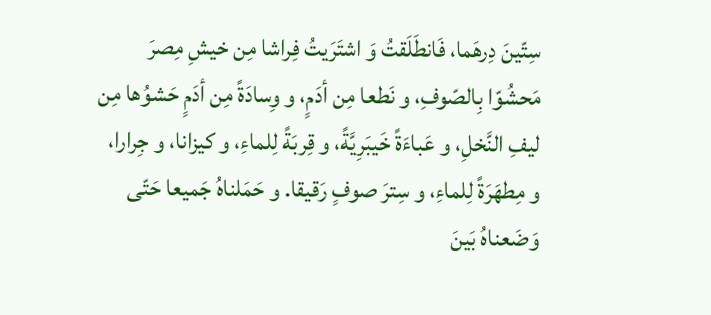سِتّينَ دِرهَما، فَانطَلَقتُ وَ اشتَرَيتُ فِراشا مِن خيشِ مِصرَ مَحشُوّا بِالصّوفِ، و نَطعا مِن أدَمٍ، و وِسادَةً مِن أدَمٍ حَشوُها مِن ليفِ النَّخلِ، و عَباءَةً خَيبَرِيَّةً، و قِربَةً لِلماءِ، و كيزانا، و جِرارا، و مِطهَرَةً لِلماءِ، و سِترَ صوفٍ رَقيقا. و حَمَلناهُ جَميعا حَتّى وَضَعناهُ بَينَ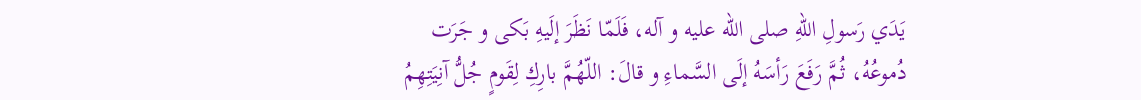يَدَي رَسولِ اللّهِ صلى الله عليه و آله، فَلَمّا نَظَرَ إلَيهِ بَكى و جَرَت دُموعُهُ، ثُمَّ رَفَعَ رَأسَهُ إلَى السَّماءِ و قالَ: اللّهُمَّ بارِكِ لِقَومٍ جُلُّ آنِيَتِهِمُ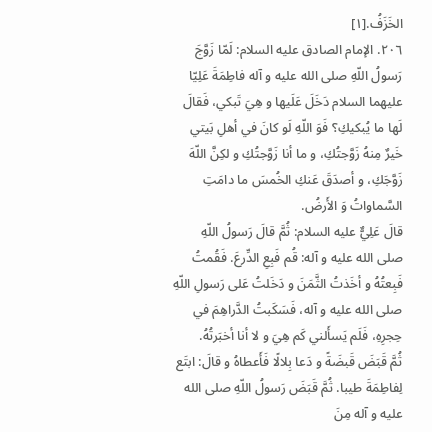الخَزَفُ.[١]
٢٠٦. الإمام الصادق عليه السلام: لَمّا زَوَّجَ رَسولُ اللّهِ صلى الله عليه و آله فاطِمَةَ عَلِيّا عليهما السلام دَخَلَ عَلَيها و هِيَ تَبكي، فَقالَ لَها ما يُبكيكِ؟ فَوَ اللّهِ لَو كانَ في أهلِ بَيتي خَيرٌ مِنهُ زَوَّجتُكِ، و ما أنا زَوَّجتُكِ و لكِنَّ اللّهَ زَوَّجَكِ، و أصدَقَ عَنكِ الخُمسَ ما دامَتِ السَّماواتُ وَ الأَرضُ.
قالَ عَلِيٌّ عليه السلام: ثُمَّ قالَ رَسولُ اللّهِ صلى الله عليه و آله: قُم فَبِعِ الدِّرعَ. فَقُمتُ فَبِعتُهُ و أخَذتُ الثَّمَنَ و دَخَلتُ عَلى رَسولِ اللّهِ صلى الله عليه و آله، فَسَكَبتُ الدَّراهِمَ في حِجرِهِ، فَلَم يَسأَلني كَم هِيَ و لا أنا أخبَرتُهُ.
ثُمَّ قَبَضَ قَبضَةً و دَعا بِلالًا فَأَعطاهُ و قالَ: ابتَع لِفاطِمَةَ طيبا. ثُمَّ قَبَضَ رَسولُ اللّهِ صلى الله عليه و آله مِنَ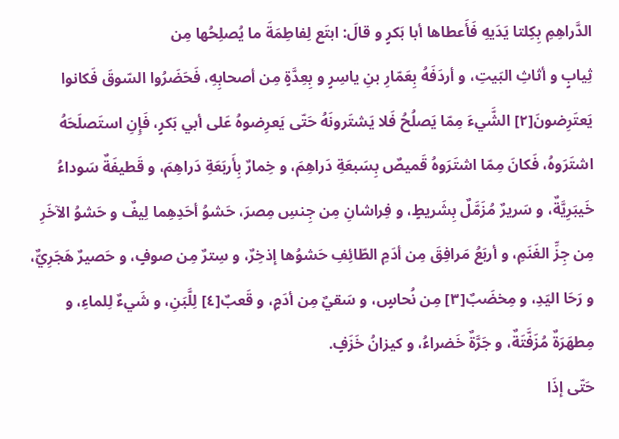الدَّراهِمِ بِكِلتا يَدَيهِ فَأَعطاها أبا بَكرٍ و قالَ: ابتَع لِفاطِمَةَ ما يُصلِحُها مِن
ثِيابٍ و أثاثِ البَيتِ، و أردَفَهُ بِعَمّارِ بنِ ياسِرٍ و بِعِدَّةٍ مِن أصحابِهِ، فَحَضَرُوا السّوقَ فَكانوا يَعتَرِضونَ[٢] الشَّيءَ مِمّا يَصلُحُ فَلا يَشتَرونَهُ حَتّى يَعرِضوهُ عَلى أبي بَكرٍ، فَإِنِ استَصلَحَهُ اشتَرَوهُ، فَكانَ مِمّا اشتَرَوهُ قَميصٌ بِسَبعَةِ دَراهِمَ، و خِمارٌ بِأَربَعَةِ دَراهِمَ، و قَطيفَةٌ سَوداءُ خَيبَرِيَّةٌ، و سَريرٌ مُزَمَّلٌ بِشَريطٍ، و فِراشانِ مِن جِنسِ مِصرَ، حَشوُ أحَدِهِما لِيفٌ و حَشوُ الآخَرِ مِن جِزِّ الغَنَمِ، و أربَعُ مَرافِقَ مِن أدَمِ الطّائِفِ حَشوُها إذخِرٌ، و سِترٌ مِن صوفٍ، و حَصيرٌ هَجَرِيٌّ، و رَحَا اليَدِ، و مِخضَبٌ[٣] مِن نُحاسٍ، و سَقيٌ مِن أدَمٍ، و قَعبٌ[٤] لِلَّبَنِ، و شَيءٌ لِلماءِ، و مِطهَرَةٌ مُزَفَّتَةٌ، و جَرَّةٌ خَضراءُ، و كيزانُ خَزَفٍ.
حَتّى إذَا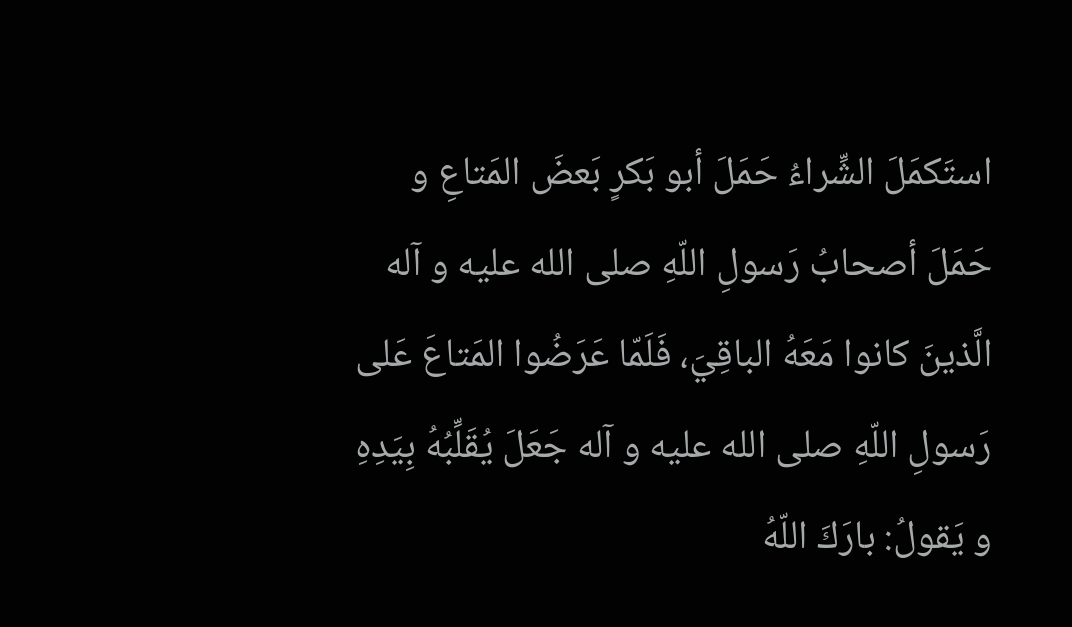استَكمَلَ الشِّراءُ حَمَلَ أبو بَكرٍ بَعضَ المَتاعِ و حَمَلَ أصحابُ رَسولِ اللّهِ صلى الله عليه و آله الَّذينَ كانوا مَعَهُ الباقِيَ، فَلَمّا عَرَضُوا المَتاعَ عَلى رَسولِ اللّهِ صلى الله عليه و آله جَعَلَ يُقَلِّبُهُ بِيَدِهِ و يَقولُ: بارَكَ اللّهُ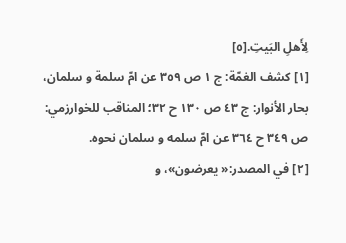لِأَهلِ البَيتِ.[٥]
[١] كشف الغمّة: ج ١ ص ٣٥٩ عن امّ سلمة و سلمان، بحار الأنوار: ج ٤٣ ص ١٣٠ ح ٣٢؛ المناقب للخوارزمي: ص ٣٤٩ ح ٣٦٤ عن امّ سلمه و سلمان نحوه.
[٢] في المصدر:« يعرضون»، و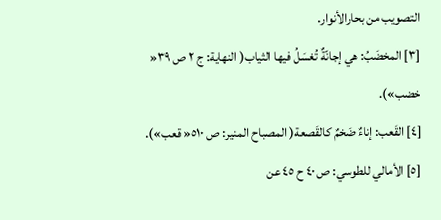التصويب من بحارالأنوار.
[٣] المخضَبُ: هي إجانّةٌ تُغسَلُ فيها الثياب( النهاية: ج ٢ ص ٣٩« خضب»).
[٤] القَعب: إناءٌ ضَخمٌ كالقَصعة( المصباح المنير: ص ٥١٠« قعب»).
[٥] الأمالي للطوسي: ص ٤٠ ح ٤٥ عن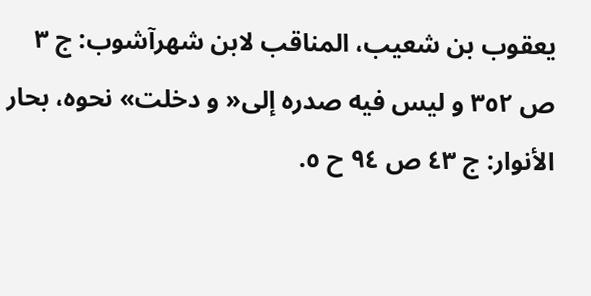يعقوب بن شعيب، المناقب لابن شهرآشوب: ج ٣ ص ٣٥٢ و ليس فيه صدره إلى« و دخلت» نحوه، بحار الأنوار: ج ٤٣ ص ٩٤ ح ٥.